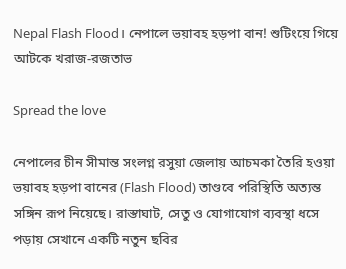Nepal Flash Flood। নেপালে ভয়াবহ হড়পা বান! শুটিংয়ে গিয়ে আটকে খরাজ-রজতাভ

Spread the love

নেপালের চীন সীমান্ত সংলগ্ন রসুয়া জেলায় আচমকা তৈরি হওয়া ভয়াবহ হড়পা বানের (Flash Flood) তাণ্ডবে পরিস্থিতি অত্যন্ত সঙ্গিন রূপ নিয়েছে। রাস্তাঘাট, সেতু ও যোগাযোগ ব্যবস্থা ধসে পড়ায় সেখানে একটি নতুন ছবির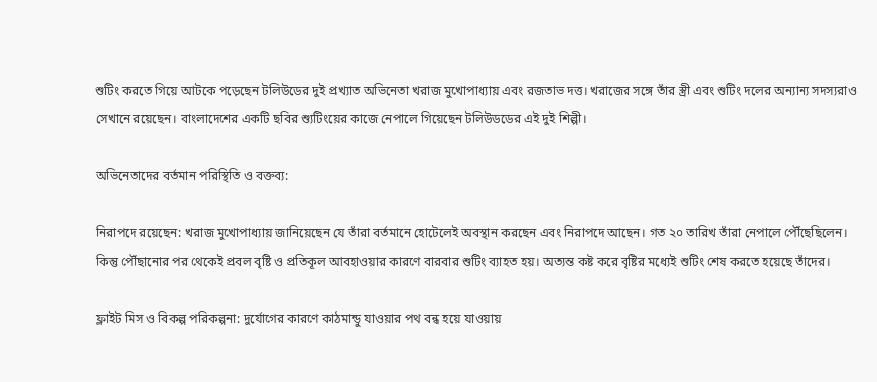শুটিং করতে গিয়ে আটকে পড়েছেন টলিউডের দুই প্রখ্যাত অভিনেতা খরাজ মুখোপাধ্যায় এবং রজতাভ দত্ত। খরাজের সঙ্গে তাঁর স্ত্রী এবং শুটিং দলের অন্যান্য সদস্যরাও সেখানে রয়েছেন। বাংলাদেশের একটি ছবির শ্যুটিংয়ের কাজে নেপালে গিয়েছেন টলিউডডের এই দুই শিল্পী।

অভিনেতাদের বর্তমান পরিস্থিতি ও বক্তব্য:

নিরাপদে রয়েছেন: খরাজ মুখোপাধ্যায় জানিয়েছেন যে তাঁরা বর্তমানে হোটেলেই অবস্থান করছেন এবং নিরাপদে আছেন। গত ২০ তারিখ তাঁরা নেপালে পৌঁছেছিলেন। কিন্তু পৌঁছানোর পর থেকেই প্রবল বৃষ্টি ও প্রতিকূল আবহাওয়ার কারণে বারবার শুটিং ব্যাহত হয়। অত্যন্ত কষ্ট করে বৃষ্টির মধ্যেই শুটিং শেষ করতে হয়েছে তাঁদের।

ফ্লাইট মিস ও বিকল্প পরিকল্পনা: দুর্যোগের কারণে কাঠমান্ডু যাওয়ার পথ বন্ধ হয়ে যাওয়ায়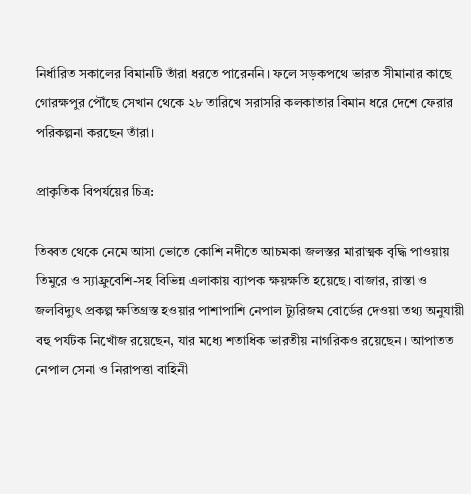নির্ধারিত সকালের বিমানটি তাঁরা ধরতে পারেননি। ফলে সড়কপথে ভারত সীমানার কাছে গোরক্ষপুর পৌঁছে সেখান থেকে ২৮ তারিখে সরাসরি কলকাতার বিমান ধরে দেশে ফেরার পরিকল্পনা করছেন তাঁরা।

প্রাকৃতিক বিপর্যয়ের চিত্র:

তিব্বত থেকে নেমে আসা ভোতে কোশি নদীতে আচমকা জলস্তর মারাত্মক বৃদ্ধি পাওয়ায় তিমুরে ও স্যাফ্রুবেশি-সহ বিভিন্ন এলাকায় ব্যাপক ক্ষয়ক্ষতি হয়েছে। বাজার, রাস্তা ও জলবিদ্যুৎ প্রকল্প ক্ষতিগ্রস্ত হওয়ার পাশাপাশি নেপাল ট্যুরিজম বোর্ডের দেওয়া তথ্য অনুযায়ী বহু পর্যটক নিখোঁজ রয়েছেন, যার মধ্যে শতাধিক ভারতীয় নাগরিকও রয়েছেন। আপাতত নেপাল সেনা ও নিরাপত্তা বাহিনী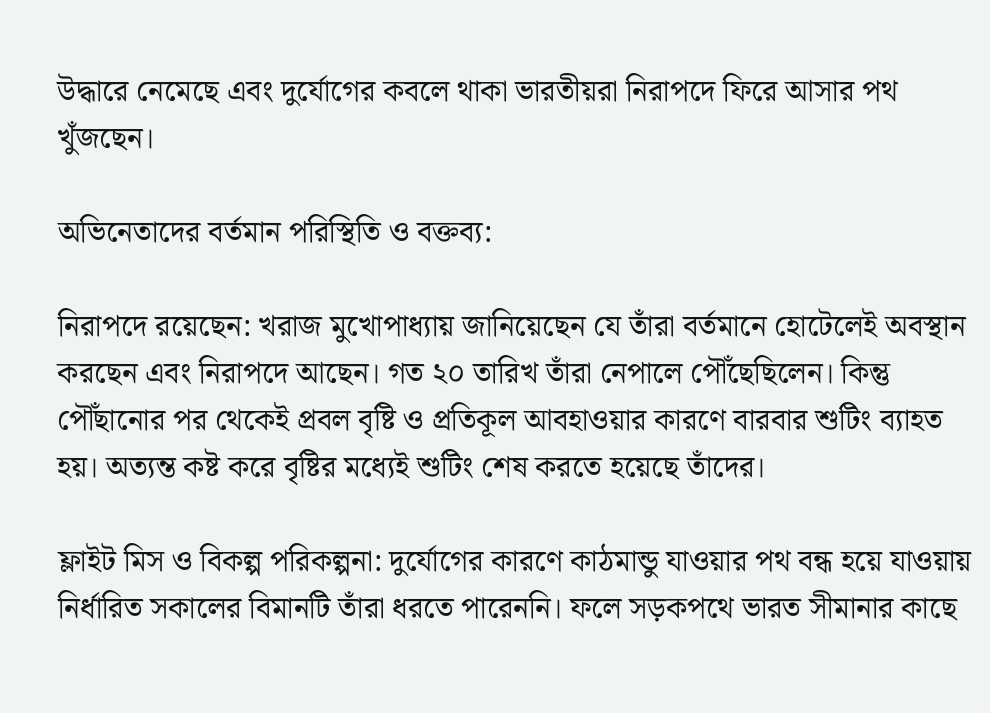উদ্ধারে নেমেছে এবং দুর্যোগের কবলে থাকা ভারতীয়রা নিরাপদে ফিরে আসার পথ খুঁজছেন।

অভিনেতাদের বর্তমান পরিস্থিতি ও বক্তব্য:

নিরাপদে রয়েছেন: খরাজ মুখোপাধ্যায় জানিয়েছেন যে তাঁরা বর্তমানে হোটেলেই অবস্থান করছেন এবং নিরাপদে আছেন। গত ২০ তারিখ তাঁরা নেপালে পৌঁছেছিলেন। কিন্তু পৌঁছানোর পর থেকেই প্রবল বৃষ্টি ও প্রতিকূল আবহাওয়ার কারণে বারবার শুটিং ব্যাহত হয়। অত্যন্ত কষ্ট করে বৃষ্টির মধ্যেই শুটিং শেষ করতে হয়েছে তাঁদের।

ফ্লাইট মিস ও বিকল্প পরিকল্পনা: দুর্যোগের কারণে কাঠমান্ডু যাওয়ার পথ বন্ধ হয়ে যাওয়ায় নির্ধারিত সকালের বিমানটি তাঁরা ধরতে পারেননি। ফলে সড়কপথে ভারত সীমানার কাছে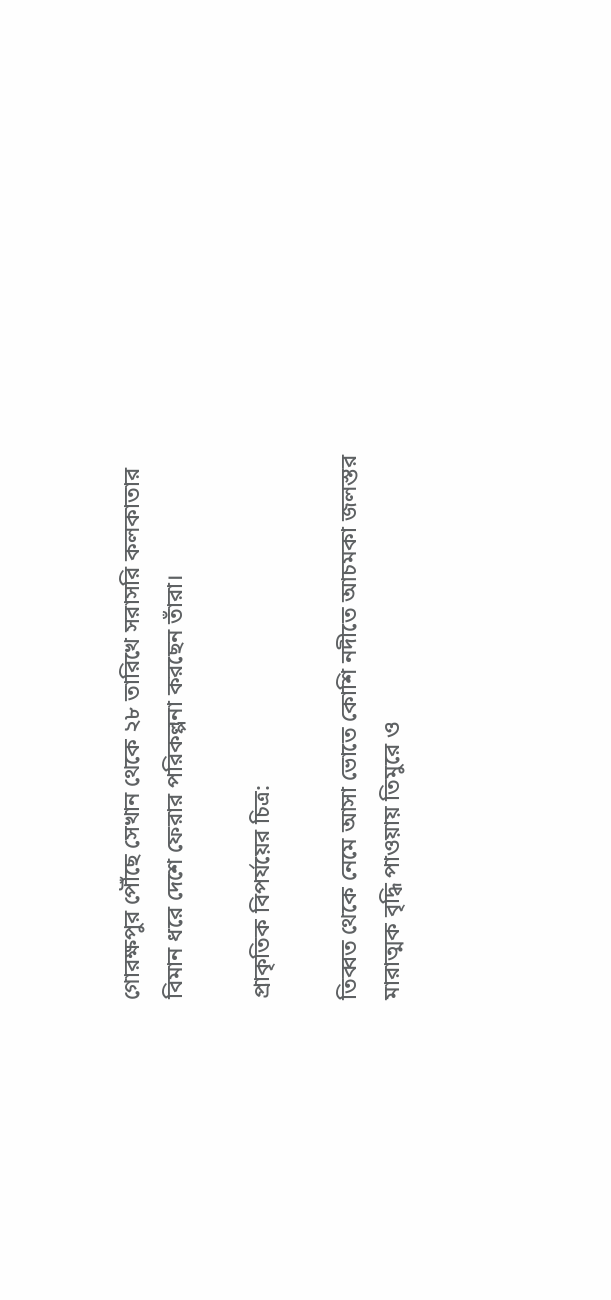গোরক্ষপুর পৌঁছে সেখান থেকে ২৮ তারিখে সরাসরি কলকাতার বিমান ধরে দেশে ফেরার পরিকল্পনা করছেন তাঁরা।

প্রাকৃতিক বিপর্যয়ের চিত্র:

তিব্বত থেকে নেমে আসা ভোতে কোশি নদীতে আচমকা জলস্তর মারাত্মক বৃদ্ধি পাওয়ায় তিমুরে ও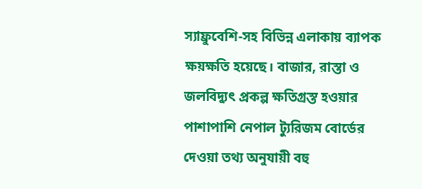স্যাফ্রুবেশি-সহ বিভিন্ন এলাকায় ব্যাপক ক্ষয়ক্ষতি হয়েছে। বাজার, রাস্তা ও জলবিদ্যুৎ প্রকল্প ক্ষতিগ্রস্ত হওয়ার পাশাপাশি নেপাল ট্যুরিজম বোর্ডের দেওয়া তথ্য অনুযায়ী বহু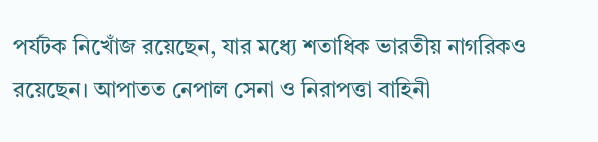পর্যটক নিখোঁজ রয়েছেন, যার মধ্যে শতাধিক ভারতীয় নাগরিকও রয়েছেন। আপাতত নেপাল সেনা ও নিরাপত্তা বাহিনী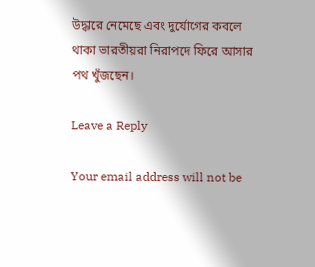উদ্ধারে নেমেছে এবং দুর্যোগের কবলে থাকা ভারতীয়রা নিরাপদে ফিরে আসার পথ খুঁজছেন।

Leave a Reply

Your email address will not be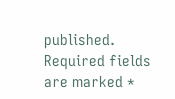published. Required fields are marked *